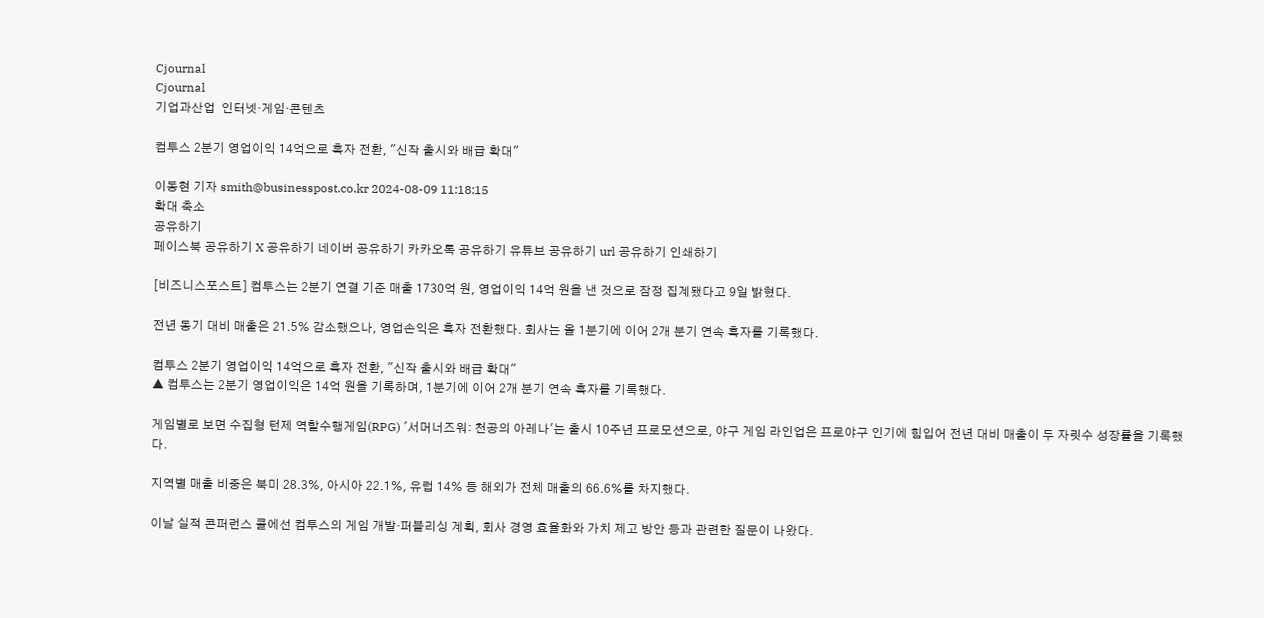Cjournal
Cjournal
기업과산업  인터넷·게임·콘텐츠

컴투스 2분기 영업이익 14억으로 흑자 전환, "신작 출시와 배급 확대"

이동현 기자 smith@businesspost.co.kr 2024-08-09 11:18:15
확대 축소
공유하기
페이스북 공유하기 X 공유하기 네이버 공유하기 카카오톡 공유하기 유튜브 공유하기 url 공유하기 인쇄하기

[비즈니스포스트] 컴투스는 2분기 연결 기준 매출 1730억 원, 영업이익 14억 원을 낸 것으로 잠정 집계됐다고 9일 밝혔다.

전년 동기 대비 매출은 21.5% 감소했으나, 영업손익은 흑자 전환했다. 회사는 올 1분기에 이어 2개 분기 연속 흑자를 기록했다.

컴투스 2분기 영업이익 14억으로 흑자 전환, "신작 출시와 배급 확대"
▲ 컴투스는 2분기 영업이익은 14억 원을 기록하며, 1분기에 이어 2개 분기 연속 흑자를 기록했다.

게임별로 보면 수집형 턴제 역할수행게임(RPG) '서머너즈워: 천공의 아레나'는 출시 10주년 프로모션으로, 야구 게임 라인업은 프로야구 인기에 힘입어 전년 대비 매출이 두 자릿수 성장률을 기록했다.

지역별 매출 비중은 북미 28.3%, 아시아 22.1%, 유럽 14% 등 해외가 전체 매출의 66.6%를 차지했다.

이날 실적 콘퍼런스 콜에선 컴투스의 게임 개발·퍼블리싱 계획, 회사 경영 효율화와 가치 제고 방안 등과 관련한 질문이 나왔다.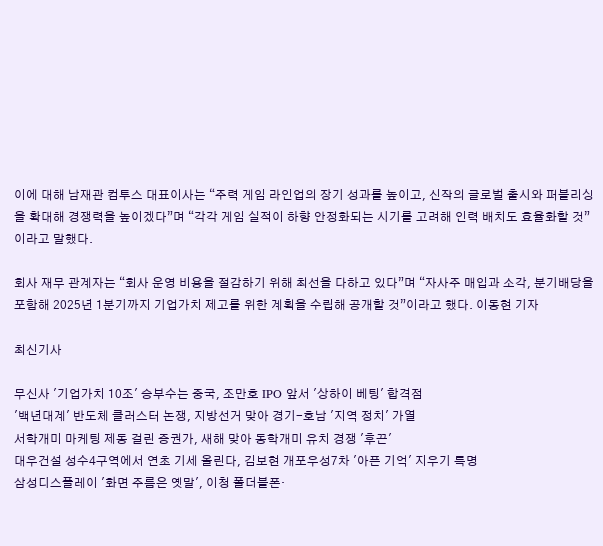이에 대해 남재관 컴투스 대표이사는 “주력 게임 라인업의 장기 성과를 높이고, 신작의 글로벌 출시와 퍼블리싱을 확대해 경쟁력을 높이겠다”며 “각각 게임 실적이 하향 안정화되는 시기를 고려해 인력 배치도 효율화할 것”이라고 말했다.

회사 재무 관계자는 “회사 운영 비용을 절감하기 위해 최선을 다하고 있다”며 “자사주 매입과 소각, 분기배당을 포함해 2025년 1분기까지 기업가치 제고를 위한 계획을 수립해 공개할 것”이라고 했다. 이동현 기자

최신기사

무신사 '기업가치 10조' 승부수는 중국, 조만호 IPO 앞서 '상하이 베팅' 합격점
'백년대계' 반도체 클러스터 논쟁, 지방선거 맞아 경기-호남 '지역 정치' 가열
서학개미 마케팅 제동 걸린 증권가, 새해 맞아 동학개미 유치 경쟁 '후끈'
대우건설 성수4구역에서 연초 기세 올린다, 김보현 개포우성7차 '아픈 기억' 지우기 특명
삼성디스플레이 '화면 주름은 옛말', 이청 폴더블폰·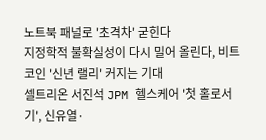노트북 패널로 '초격차' 굳힌다
지정학적 불확실성이 다시 밀어 올린다, 비트코인 '신년 랠리' 커지는 기대
셀트리온 서진석 JPM 헬스케어 '첫 홀로서기', 신유열·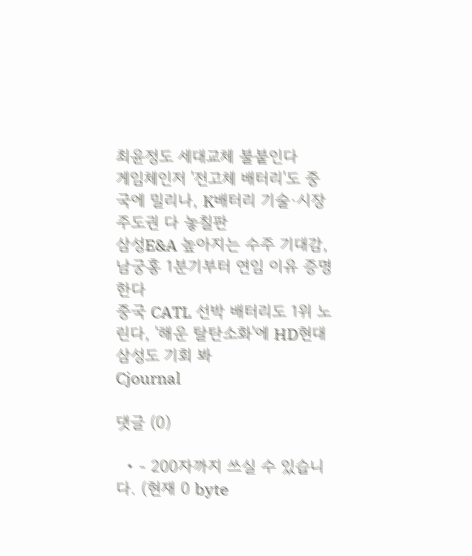최윤정도 세대교체 불붙인다
게임체인저 '전고체 배터리'도 중국에 밀리나, K배터리 기술·시장 주도권 다 놓칠판
삼성E&A 높아지는 수주 기대감, 남궁홍 1분기부터 연임 이유 증명한다
중국 CATL 선박 배터리도 1위 노린다, '해운 탈탄소화'에 HD현대 삼성도 기회 봐
Cjournal

댓글 (0)

  • - 200자까지 쓰실 수 있습니다. (현재 0 byte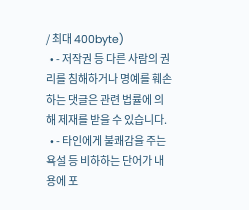/ 최대 400byte)
  • - 저작권 등 다른 사람의 권리를 침해하거나 명예를 훼손하는 댓글은 관련 법률에 의해 제재를 받을 수 있습니다.
  • - 타인에게 불쾌감을 주는 욕설 등 비하하는 단어가 내용에 포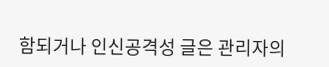함되거나 인신공격성 글은 관리자의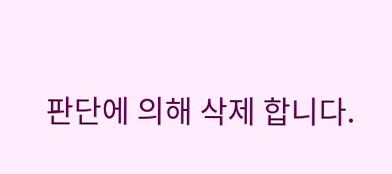판단에 의해 삭제 합니다.